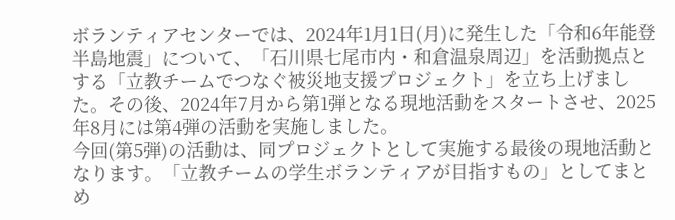ボランティアセンターでは、2024年1月1日(月)に発生した「令和6年能登半島地震」について、「石川県七尾市内・和倉温泉周辺」を活動拠点とする「立教チームでつなぐ被災地支援プロジェクト」を立ち上げました。その後、2024年7月から第1弾となる現地活動をスタートさせ、2025年8月には第4弾の活動を実施しました。
今回(第5弾)の活動は、同プロジェクトとして実施する最後の現地活動となります。「立教チームの学生ボランティアが目指すもの」としてまとめ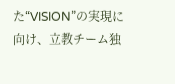た“VISION”の実現に向け、立教チーム独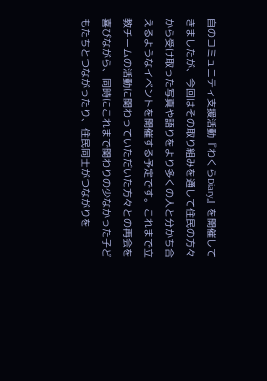自のコミュニティ支援活動『わくらDiary』を開催してきましたが、今回はその取り組みを通して住民の方々から受け取った写真や語りをより多くの人と分かち合えるようなイベントを開催する予定です。これまで立教チームの活動に関わっていただいた方々との再会を喜びながら、同時にこれまで関わりの少なかった子どもたちとつながったり、住民同士がつながりを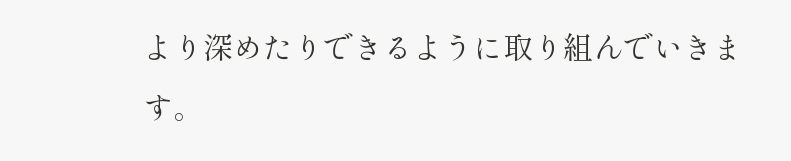より深めたりできるように取り組んでいきます。